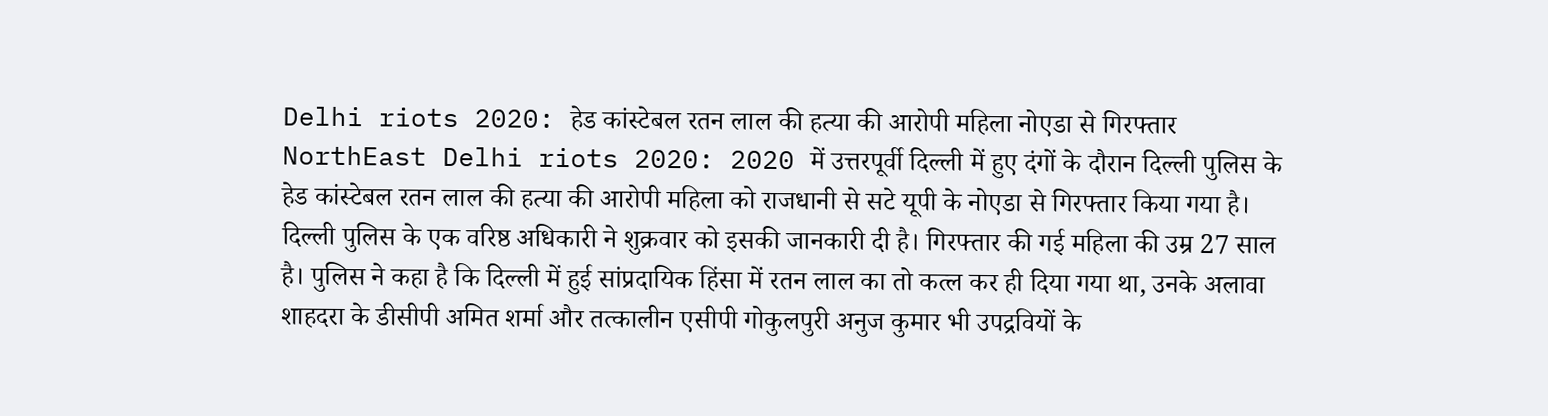Delhi riots 2020: हेड कांस्टेबल रतन लाल की हत्या की आरोपी महिला नोएडा से गिरफ्तार
NorthEast Delhi riots 2020: 2020 में उत्तरपूर्वी दिल्ली में हुए दंगों के दौरान दिल्ली पुलिस के हेड कांस्टेबल रतन लाल की हत्या की आरोपी महिला को राजधानी से सटे यूपी के नोएडा से गिरफ्तार किया गया है। दिल्ली पुलिस के एक वरिष्ठ अधिकारी ने शुक्रवार को इसकी जानकारी दी है। गिरफ्तार की गई महिला की उम्र 27 साल है। पुलिस ने कहा है कि दिल्ली में हुई सांप्रदायिक हिंसा में रतन लाल का तो कत्ल कर ही दिया गया था, उनके अलावा शाहदरा के डीसीपी अमित शर्मा और तत्कालीन एसीपी गोकुलपुरी अनुज कुमार भी उपद्रवियों के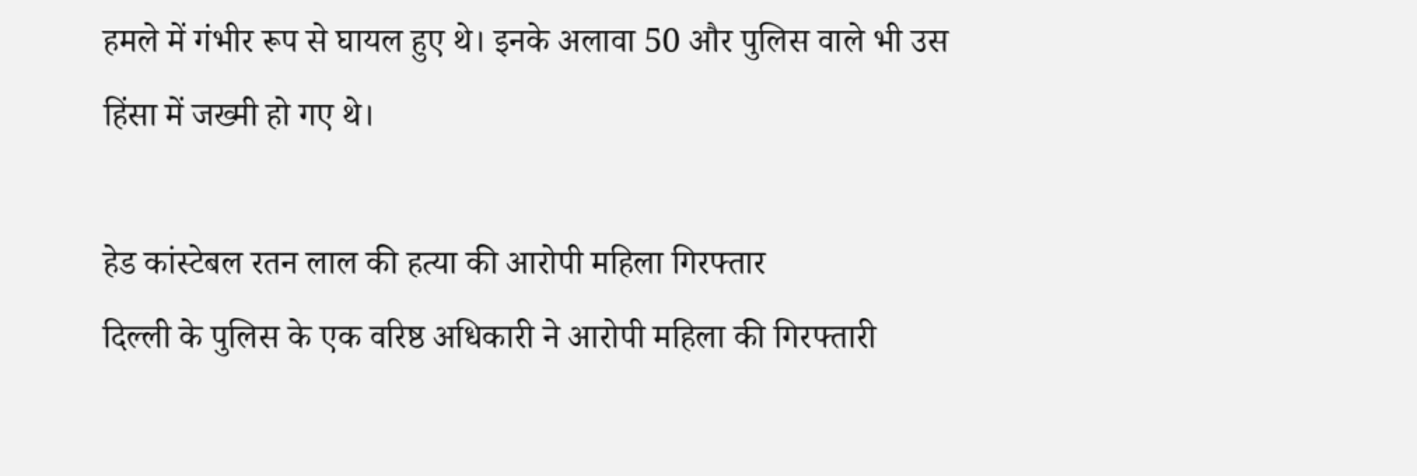हमले में गंभीर रूप से घायल हुए थे। इनके अलावा 50 और पुलिस वाले भी उस हिंसा में जख्मी हो गए थे।

हेड कांस्टेबल रतन लाल की हत्या की आरोपी महिला गिरफ्तार
दिल्ली के पुलिस के एक वरिष्ठ अधिकारी ने आरोपी महिला की गिरफ्तारी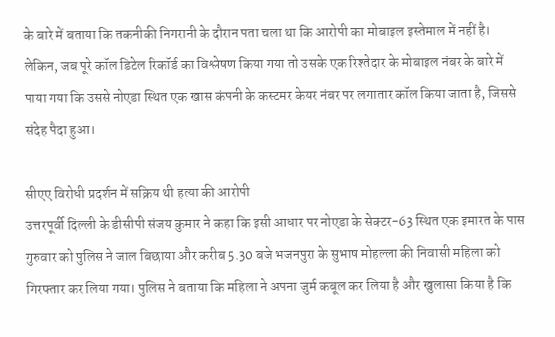के बारे में बताया कि तकनीकी निगरानी के दौरान पता चला था कि आरोपी का मोबाइल इस्तेमाल में नहीं है। लेकिन, जब पूरे कॉल डिटेल रिकॉर्ड का विश्लेषण किया गया तो उसके एक रिश्तेदार के मोबाइल नंबर के बारे में पाया गया कि उससे नोएडा स्थित एक खास कंपनी के कस्टमर केयर नंबर पर लगातार कॉल किया जाता है, जिससे संदेह पैदा हुआ।

सीएए विरोधी प्रदर्शन में सक्रिय थी हत्या की आरोपी
उत्तरपूर्वी दिल्ली के डीसीपी संजय कुमार ने कहा कि इसी आधार पर नोएडा के सेक्टर-63 स्थित एक इमारत के पास गुरुवार को पुलिस ने जाल बिछाया और करीब 5.30 बजे भजनपुरा के सुभाष मोहल्ला की निवासी महिला को गिरफ्तार कर लिया गया। पुलिस ने बताया कि महिला ने अपना जुर्म कबूल कर लिया है और खुलासा किया है कि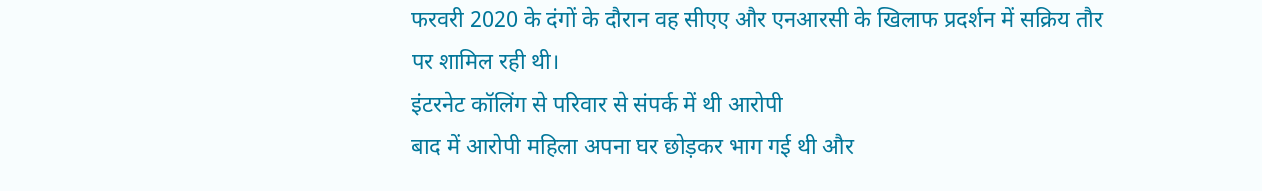फरवरी 2020 के दंगों के दौरान वह सीएए और एनआरसी के खिलाफ प्रदर्शन में सक्रिय तौर पर शामिल रही थी।
इंटरनेट कॉलिंग से परिवार से संपर्क में थी आरोपी
बाद में आरोपी महिला अपना घर छोड़कर भाग गई थी और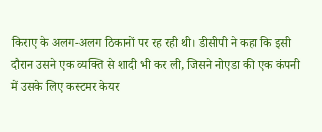किराए के अलग-अलग ठिकानों पर रह रही थी। डीसीपी ने कहा कि इसी दौरान उसने एक व्यक्ति से शादी भी कर ली, जिसने नोएडा की एक कंपनी में उसके लिए कस्टमर केयर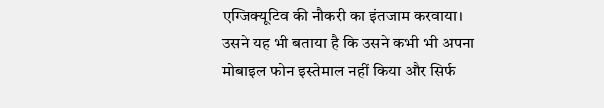एग्जिक्यूटिव की नौकरी का इंतजाम करवाया। उसने यह भी बताया है कि उसने कभी भी अपना मोबाइल फोन इस्तेमाल नहीं किया और सिर्फ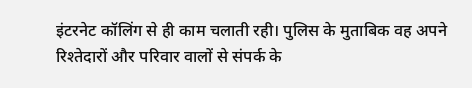इंटरनेट कॉलिंग से ही काम चलाती रही। पुलिस के मुताबिक वह अपने रिश्तेदारों और परिवार वालों से संपर्क के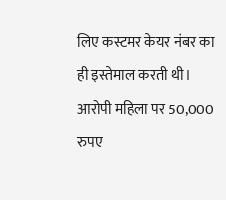लिए कस्टमर केयर नंबर का ही इस्तेमाल करती थी।
आरोपी महिला पर 50,000 रुपए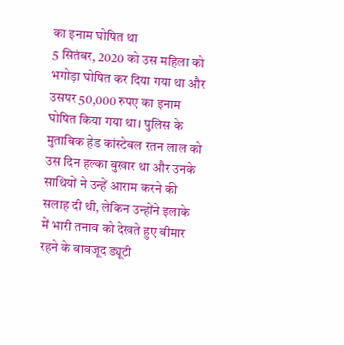का इनाम घोषित था
5 सितंबर, 2020 को उस महिला को भगोड़ा घोषित कर दिया गया था और उसपर 50,000 रुपए का इनाम घोषित किया गया था। पुलिस के मुताबिक हेड कांस्टेबल रतन लाल को उस दिन हल्का बुखार था और उनके साथियों ने उन्हें आराम करने की सलाह दी थी, लेकिन उन्होंने इलाके में भारी तनाव को देखते हुए बीमार रहने के बावजूद ड्यूटी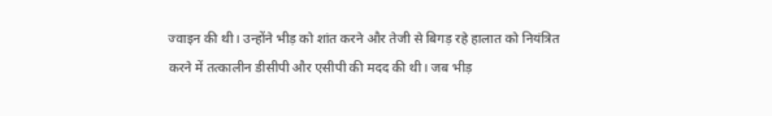ज्वाइन की थी। उन्होंने भीड़ को शांत करने और तेजी से बिगड़ रहे हालात को नियंत्रित करने में तत्कालीन डीसीपी और एसीपी की मदद की थी। जब भीड़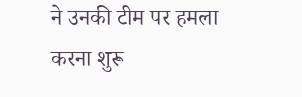ने उनकी टीम पर हमला करना शुरू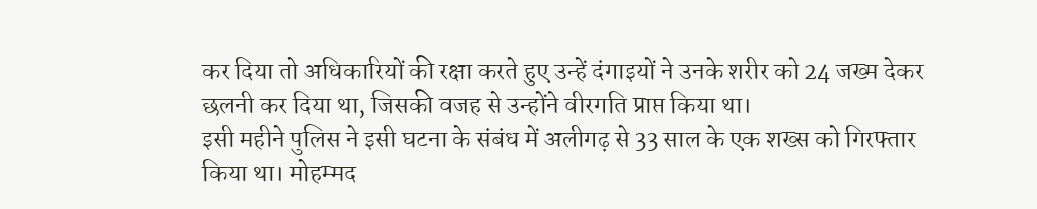कर दिया तो अधिकारियों की रक्षा करते हुए उन्हें दंगाइयों ने उनके शरीर को 24 जख्म देकर छलनी कर दिया था, जिसकी वजह से उन्होंने वीरगति प्राप्त किया था।
इसी महीने पुलिस ने इसी घटना के संबंध में अलीगढ़ से 33 साल के एक शख्स को गिरफ्तार किया था। मोहम्मद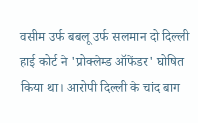वसीम उर्फ बबलू उर्फ सलमान दो दिल्ली हाई कोर्ट ने 'प्रोक्लेम्ड ऑफेंडर' घोषित किया था। आरोपी दिल्ली के चांद बाग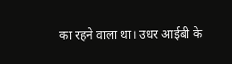का रहने वाला था। उधर आईबी के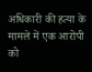अधिकारी की हत्या के मामले में एक आरोपी को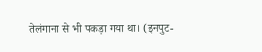तेलंगाना से भी पकड़ा गया था। (इनपुट-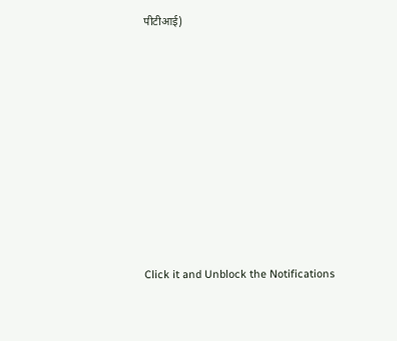पीटीआई)












Click it and Unblock the Notifications